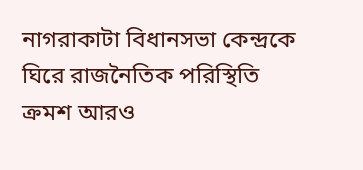নাগরাকাটা বিধানসভা কেন্দ্রকে ঘিরে রাজনৈতিক পরিস্থিতি ক্রমশ আরও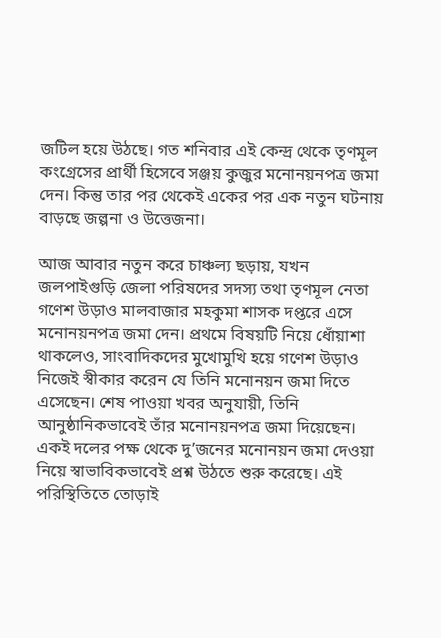জটিল হয়ে উঠছে। গত শনিবার এই কেন্দ্র থেকে তৃণমূল কংগ্রেসের প্রার্থী হিসেবে সঞ্জয় কুজুর মনোনয়নপত্র জমা দেন। কিন্তু তার পর থেকেই একের পর এক নতুন ঘটনায় বাড়ছে জল্পনা ও উত্তেজনা।

আজ আবার নতুন করে চাঞ্চল্য ছড়ায়, যখন জলপাইগুড়ি জেলা পরিষদের সদস্য তথা তৃণমূল নেতা গণেশ উড়াও মালবাজার মহকুমা শাসক দপ্তরে এসে মনোনয়নপত্র জমা দেন। প্রথমে বিষয়টি নিয়ে ধোঁয়াশা থাকলেও, সাংবাদিকদের মুখোমুখি হয়ে গণেশ উড়াও নিজেই স্বীকার করেন যে তিনি মনোনয়ন জমা দিতে এসেছেন। শেষ পাওয়া খবর অনুযায়ী, তিনি আনুষ্ঠানিকভাবেই তাঁর মনোনয়নপত্র জমা দিয়েছেন।
একই দলের পক্ষ থেকে দু’জনের মনোনয়ন জমা দেওয়া নিয়ে স্বাভাবিকভাবেই প্রশ্ন উঠতে শুরু করেছে। এই পরিস্থিতিতে তোড়াই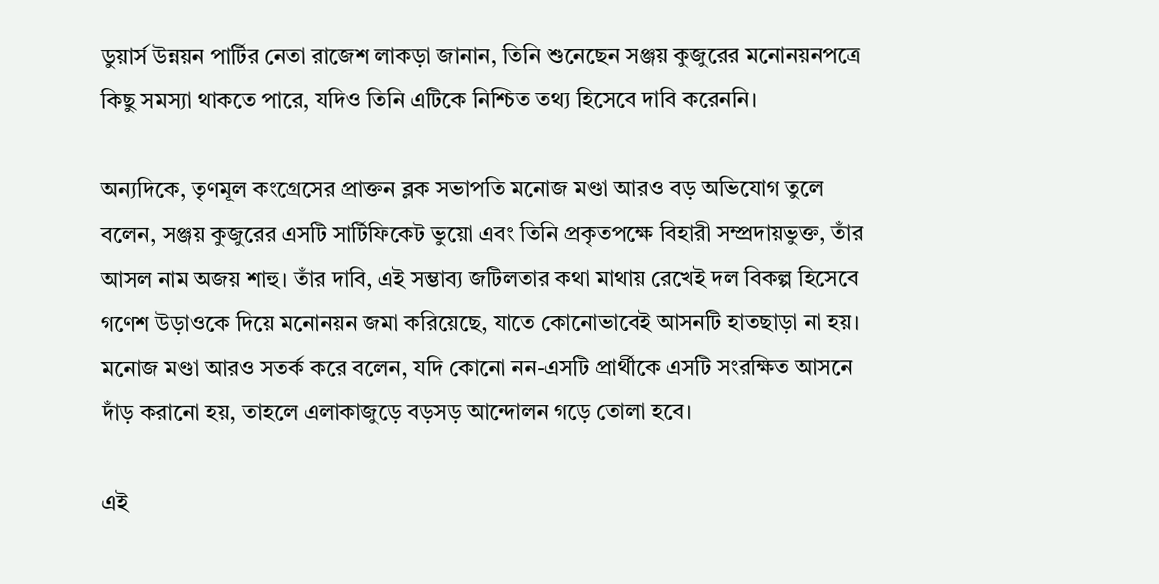ডুয়ার্স উন্নয়ন পার্টির নেতা রাজেশ লাকড়া জানান, তিনি শুনেছেন সঞ্জয় কুজুরের মনোনয়নপত্রে কিছু সমস্যা থাকতে পারে, যদিও তিনি এটিকে নিশ্চিত তথ্য হিসেবে দাবি করেননি।

অন্যদিকে, তৃণমূল কংগ্রেসের প্রাক্তন ব্লক সভাপতি মনোজ মণ্ডা আরও বড় অভিযোগ তুলে বলেন, সঞ্জয় কুজুরের এসটি সার্টিফিকেট ভুয়ো এবং তিনি প্রকৃতপক্ষে বিহারী সম্প্রদায়ভুক্ত, তাঁর আসল নাম অজয় শাহু। তাঁর দাবি, এই সম্ভাব্য জটিলতার কথা মাথায় রেখেই দল বিকল্প হিসেবে গণেশ উড়াওকে দিয়ে মনোনয়ন জমা করিয়েছে, যাতে কোনোভাবেই আসনটি হাতছাড়া না হয়।
মনোজ মণ্ডা আরও সতর্ক করে বলেন, যদি কোনো নন-এসটি প্রার্থীকে এসটি সংরক্ষিত আসনে দাঁড় করানো হয়, তাহলে এলাকাজুড়ে বড়সড় আন্দোলন গড়ে তোলা হবে।

এই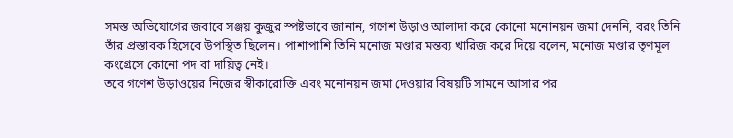সমস্ত অভিযোগের জবাবে সঞ্জয় কুজুর স্পষ্টভাবে জানান, গণেশ উড়াও আলাদা করে কোনো মনোনয়ন জমা দেননি, বরং তিনি তাঁর প্রস্তাবক হিসেবে উপস্থিত ছিলেন। পাশাপাশি তিনি মনোজ মণ্ডার মন্তব্য খারিজ করে দিয়ে বলেন, মনোজ মণ্ডার তৃণমূল কংগ্রেসে কোনো পদ বা দায়িত্ব নেই।
তবে গণেশ উড়াওয়ের নিজের স্বীকারোক্তি এবং মনোনয়ন জমা দেওয়ার বিষয়টি সামনে আসার পর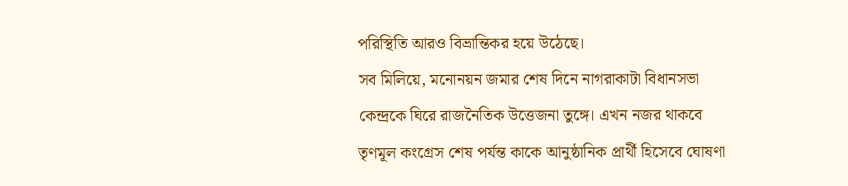পরিস্থিতি আরও বিভ্রান্তিকর হয়ে উঠেছে।
সব মিলিয়ে, মনোনয়ন জমার শেষ দিনে নাগরাকাটা বিধানসভা কেন্দ্রকে ঘিরে রাজনৈতিক উত্তেজনা তুঙ্গে। এখন নজর থাকবে তৃণমূল কংগ্রেস শেষ পর্যন্ত কাকে আনুষ্ঠানিক প্রার্থী হিসেবে ঘোষণা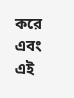করে এবং এই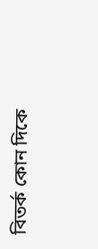বিতর্ক কোন দিকে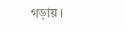গড়ায়।